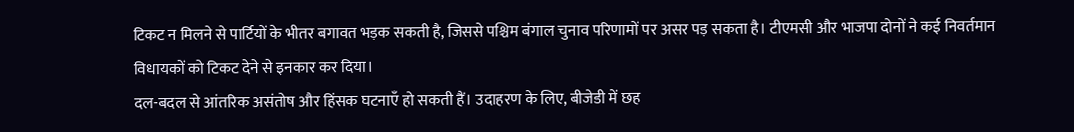टिकट न मिलने से पार्टियों के भीतर बगावत भड़क सकती है, जिससे पश्चिम बंगाल चुनाव परिणामों पर असर पड़ सकता है। टीएमसी और भाजपा दोनों ने कई निवर्तमान विधायकों को टिकट देने से इनकार कर दिया।
दल-बदल से आंतरिक असंतोष और हिंसक घटनाएँ हो सकती हैं। उदाहरण के लिए, बीजेडी में छह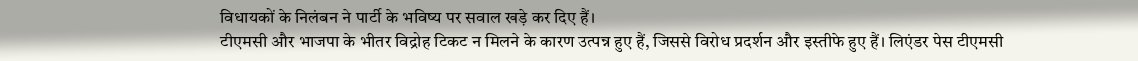विधायकों के निलंबन ने पार्टी के भविष्य पर सवाल खड़े कर दिए हैं।
टीएमसी और भाजपा के भीतर विद्रोह टिकट न मिलने के कारण उत्पन्न हुए हैं, जिससे विरोध प्रदर्शन और इस्तीफे हुए हैं। लिएंडर पेस टीएमसी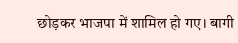छोड़कर भाजपा में शामिल हो गए। बागी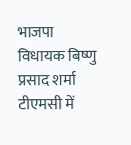भाजपा विधायक बिष्णु प्रसाद शर्मा टीएमसी में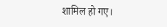शामिल हो गए।